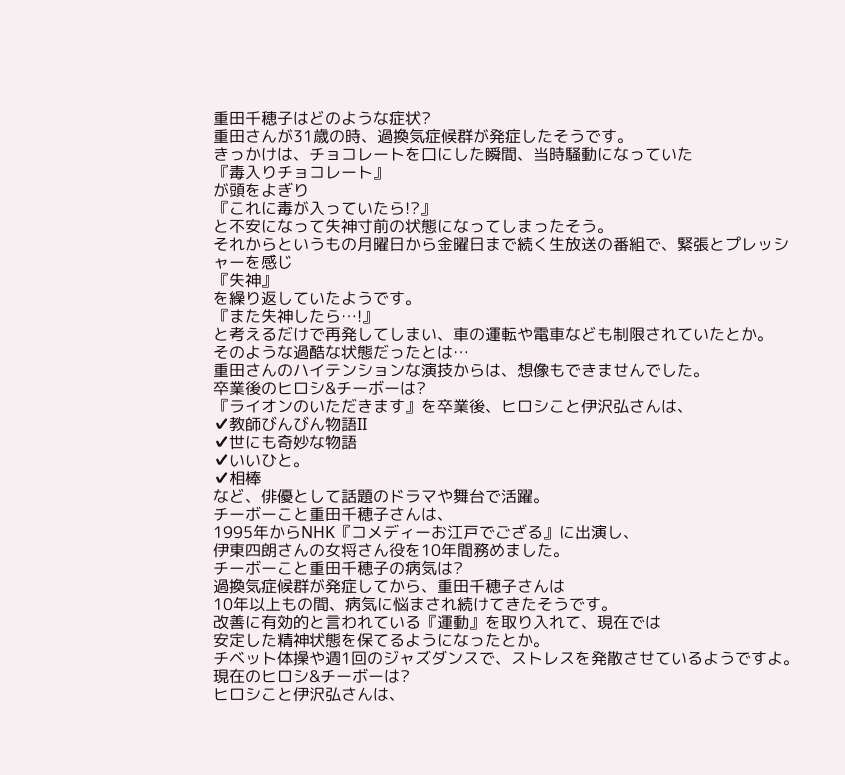重田千穂子はどのような症状?
重田さんが31歳の時、過換気症候群が発症したそうです。
きっかけは、チョコレートを口にした瞬間、当時騒動になっていた
『毒入りチョコレート』
が頭をよぎり
『これに毒が入っていたら!?』
と不安になって失神寸前の状態になってしまったそう。
それからというもの月曜日から金曜日まで続く生放送の番組で、緊張とプレッシャーを感じ
『失神』
を繰り返していたようです。
『また失神したら…!』
と考えるだけで再発してしまい、車の運転や電車なども制限されていたとか。
そのような過酷な状態だったとは…
重田さんのハイテンションな演技からは、想像もできませんでした。
卒業後のヒロシ&チーボーは?
『ライオンのいただきます』を卒業後、ヒロシこと伊沢弘さんは、
✔教師びんびん物語II
✔世にも奇妙な物語
✔いいひと。
✔相棒
など、俳優として話題のドラマや舞台で活躍。
チーボーこと重田千穂子さんは、
1995年からNHK『コメディーお江戸でござる』に出演し、
伊東四朗さんの女将さん役を10年間務めました。
チーボーこと重田千穂子の病気は?
過換気症候群が発症してから、重田千穂子さんは
10年以上もの間、病気に悩まされ続けてきたそうです。
改善に有効的と言われている『運動』を取り入れて、現在では
安定した精神状態を保てるようになったとか。
チベット体操や週1回のジャズダンスで、ストレスを発散させているようですよ。
現在のヒロシ&チーボーは?
ヒロシこと伊沢弘さんは、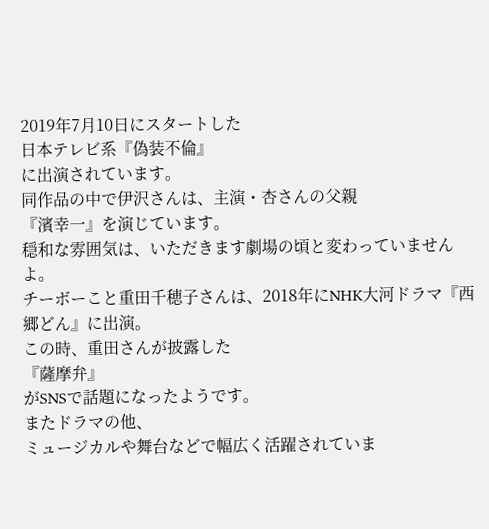2019年7月10日にスタートした
日本テレビ系『偽装不倫』
に出演されています。
同作品の中で伊沢さんは、主演・杏さんの父親
『濱幸一』を演じています。
穏和な雰囲気は、いただきます劇場の頃と変わっていませんよ。
チーボーこと重田千穂子さんは、2018年にNHK大河ドラマ『西郷どん』に出演。
この時、重田さんが披露した
『薩摩弁』
がSNSで話題になったようです。
またドラマの他、
ミュージカルや舞台などで幅広く活躍されていま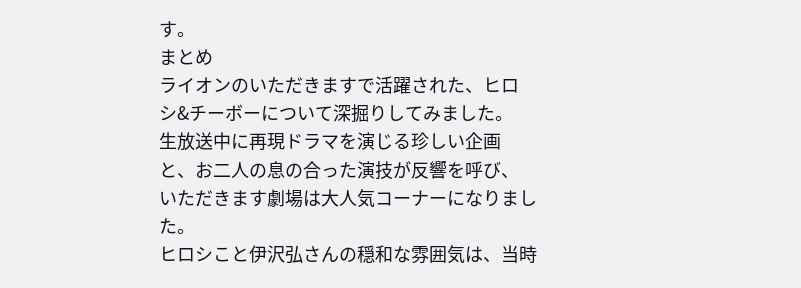す。
まとめ
ライオンのいただきますで活躍された、ヒロシ&チーボーについて深掘りしてみました。
生放送中に再現ドラマを演じる珍しい企画
と、お二人の息の合った演技が反響を呼び、
いただきます劇場は大人気コーナーになりました。
ヒロシこと伊沢弘さんの穏和な雰囲気は、当時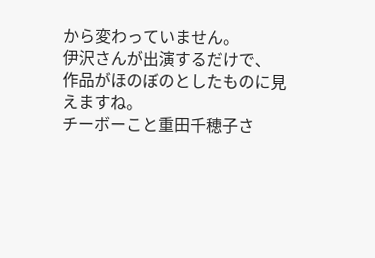から変わっていません。
伊沢さんが出演するだけで、
作品がほのぼのとしたものに見えますね。
チーボーこと重田千穂子さ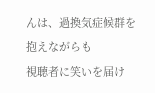んは、過換気症候群を抱えながらも
視聴者に笑いを届け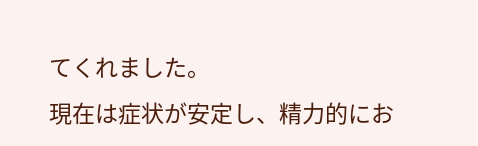てくれました。
現在は症状が安定し、精力的にお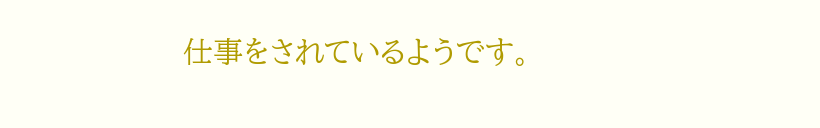仕事をされているようです。